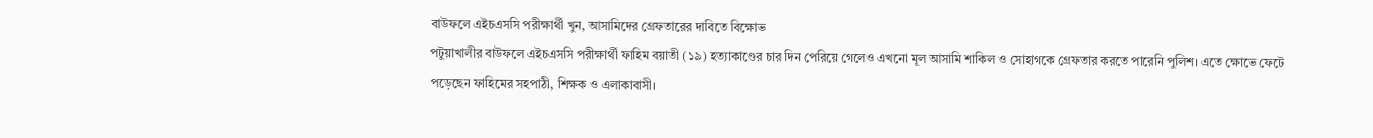বাউফলে এইচএসসি পরীক্ষার্থী খুন, আসামিদের গ্রেফতারের দাবিতে বিক্ষোভ
পটুয়াখালীর বাউফলে এইচএসসি পরীক্ষার্থী ফাহিম বয়াতী (১৯) হত্যাকাণ্ডের চার দিন পেরিয়ে গেলেও এখনো মূল আসামি শাকিল ও সোহাগকে গ্রেফতার করতে পারেনি পুলিশ। এতে ক্ষোভে ফেটে পড়েছেন ফাহিমের সহপাঠী, শিক্ষক ও এলাকাবাসী।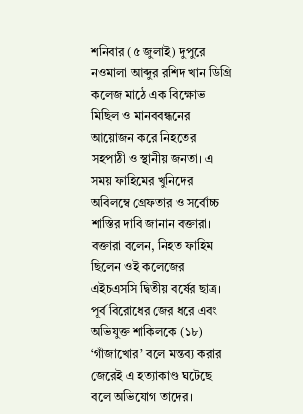শনিবার (৫ জুলাই) দুপুরে নওমালা আব্দুর রশিদ খান ডিগ্রি কলেজ মাঠে এক বিক্ষোভ মিছিল ও মানববন্ধনের আয়োজন করে নিহতের সহপাঠী ও স্থানীয় জনতা। এ সময় ফাহিমের খুনিদের অবিলম্বে গ্রেফতার ও সর্বোচ্চ শাস্তির দাবি জানান বক্তারা।
বক্তারা বলেন, নিহত ফাহিম ছিলেন ওই কলেজের এইচএসসি দ্বিতীয় বর্ষের ছাত্র। পূর্ব বিরোধের জের ধরে এবং অভিযুক্ত শাকিলকে (১৮) ‘গাঁজাখোর’ বলে মন্তব্য করার জেরেই এ হত্যাকাণ্ড ঘটেছে বলে অভিযোগ তাদের।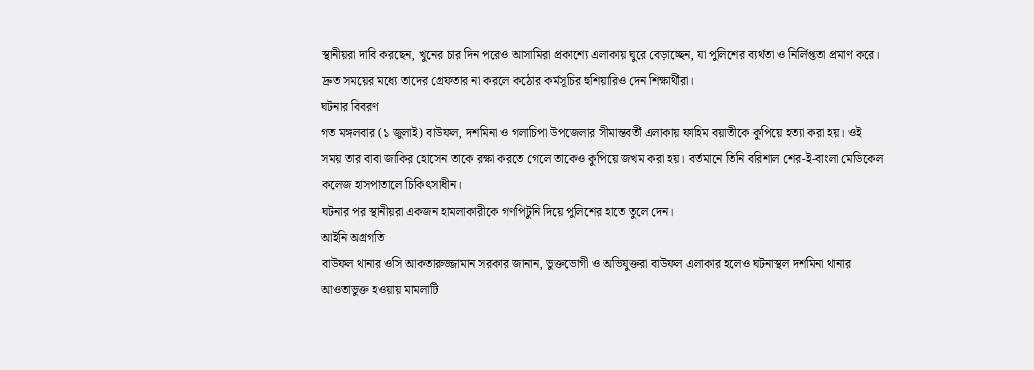স্থানীয়রা দাবি করছেন, খুনের চার দিন পরেও আসামিরা প্রকাশ্যে এলাকায় ঘুরে বেড়াচ্ছেন, যা পুলিশের ব্যর্থতা ও নির্লিপ্ততা প্রমাণ করে। দ্রুত সময়ের মধ্যে তাদের গ্রেফতার না করলে কঠোর কর্মসূচির হুশিয়ারিও দেন শিক্ষার্থীরা।
ঘটনার বিবরণ
গত মঙ্গলবার (১ জুলাই) বাউফল, দশমিনা ও গলাচিপা উপজেলার সীমান্তবর্তী এলাকায় ফাহিম বয়াতীকে কুপিয়ে হত্যা করা হয়। ওই সময় তার বাবা জাকির হোসেন তাকে রক্ষা করতে গেলে তাকেও কুপিয়ে জখম করা হয়। বর্তমানে তিনি বরিশাল শের-ই-বাংলা মেডিকেল কলেজ হাসপাতালে চিকিৎসাধীন।
ঘটনার পর স্থানীয়রা একজন হামলাকারীকে গণপিটুনি দিয়ে পুলিশের হাতে তুলে দেন।
আইনি অগ্রগতি
বাউফল থানার ওসি আকতারুজ্জামান সরকার জানান, ভুক্তভোগী ও অভিযুক্তরা বাউফল এলাকার হলেও ঘটনাস্থল দশমিনা থানার আওতাভুক্ত হওয়ায় মামলাটি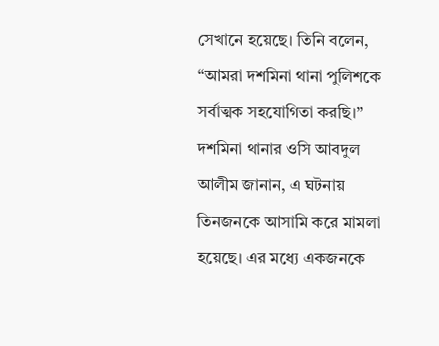সেখানে হয়েছে। তিনি বলেন, “আমরা দশমিনা থানা পুলিশকে সর্বাত্মক সহযোগিতা করছি।”
দশমিনা থানার ওসি আবদুল আলীম জানান, এ ঘটনায় তিনজনকে আসামি করে মামলা হয়েছে। এর মধ্যে একজনকে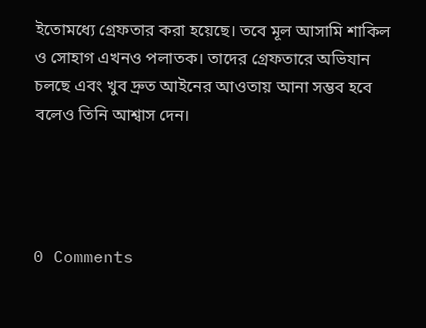ইতোমধ্যে গ্রেফতার করা হয়েছে। তবে মূল আসামি শাকিল ও সোহাগ এখনও পলাতক। তাদের গ্রেফতারে অভিযান চলছে এবং খুব দ্রুত আইনের আওতায় আনা সম্ভব হবে বলেও তিনি আশ্বাস দেন।




0 Comments